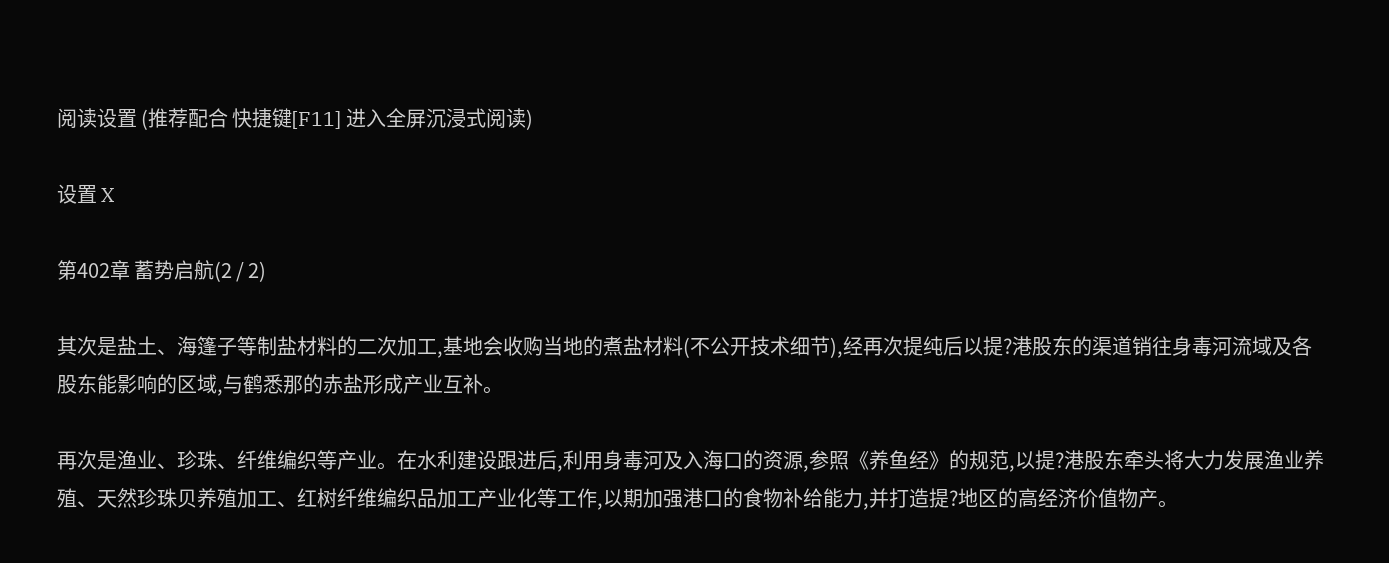阅读设置 (推荐配合 快捷键[F11] 进入全屏沉浸式阅读)

设置 X

第402章 蓄势启航(2 / 2)

其次是盐土、海篷子等制盐材料的二次加工,基地会收购当地的煮盐材料(不公开技术细节),经再次提纯后以提?港股东的渠道销往身毒河流域及各股东能影响的区域,与鹤悉那的赤盐形成产业互补。

再次是渔业、珍珠、纤维编织等产业。在水利建设跟进后,利用身毒河及入海口的资源,参照《养鱼经》的规范,以提?港股东牵头将大力发展渔业养殖、天然珍珠贝养殖加工、红树纤维编织品加工产业化等工作,以期加强港口的食物补给能力,并打造提?地区的高经济价值物产。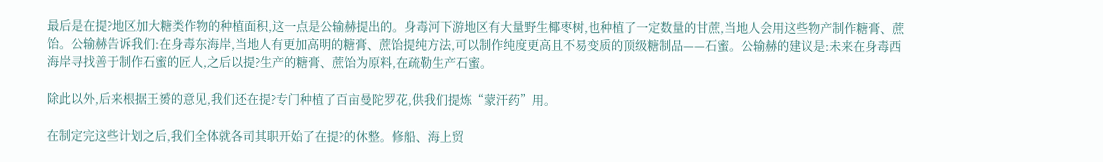最后是在提?地区加大糖类作物的种植面积,这一点是公输赫提出的。身毒河下游地区有大量野生椰枣树,也种植了一定数量的甘蔗,当地人会用这些物产制作糖膏、蔗饴。公输赫告诉我们:在身毒东海岸,当地人有更加高明的糖膏、蔗饴提纯方法,可以制作纯度更高且不易变质的顶级糖制品——石蜜。公输赫的建议是:未来在身毒西海岸寻找善于制作石蜜的匠人,之后以提?生产的糖膏、蔗饴为原料,在疏勒生产石蜜。

除此以外,后来根据王赟的意见,我们还在提?专门种植了百亩曼陀罗花,供我们提炼“蒙汗药”用。

在制定完这些计划之后,我们全体就各司其职开始了在提?的休整。修船、海上贸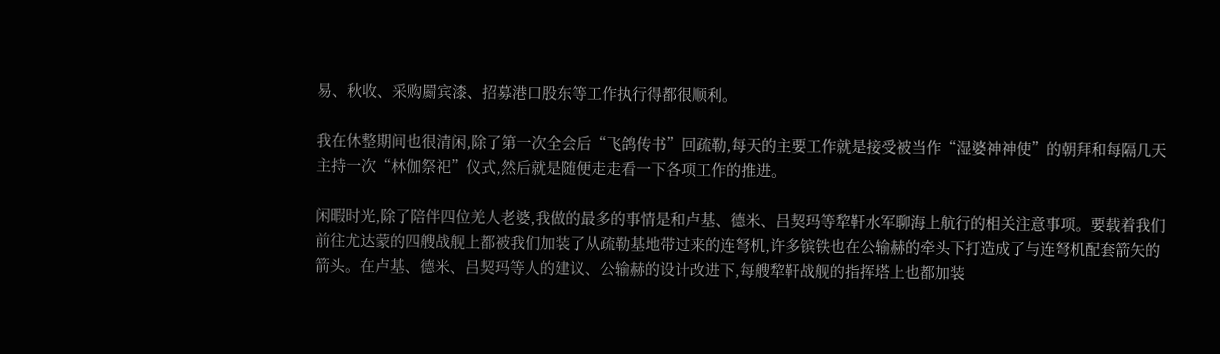易、秋收、采购罽宾漆、招募港口股东等工作执行得都很顺利。

我在休整期间也很清闲,除了第一次全会后“飞鸽传书”回疏勒,每天的主要工作就是接受被当作“湿婆神神使”的朝拜和每隔几天主持一次“林伽祭祀”仪式,然后就是随便走走看一下各项工作的推进。

闲暇时光,除了陪伴四位羌人老婆,我做的最多的事情是和卢基、德米、吕契玛等犂靬水军聊海上航行的相关注意事项。要载着我们前往尤达蒙的四艘战舰上都被我们加装了从疏勒基地带过来的连弩机,许多镔铁也在公输赫的牵头下打造成了与连弩机配套箭矢的箭头。在卢基、德米、吕契玛等人的建议、公输赫的设计改进下,每艘犂靬战舰的指挥塔上也都加装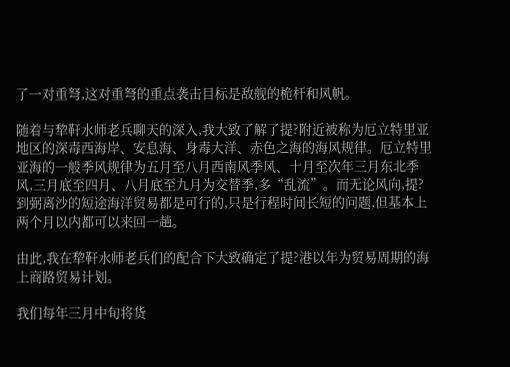了一对重弩,这对重弩的重点袭击目标是敌舰的桅杆和风帆。

随着与犂靬水师老兵聊天的深入,我大致了解了提?附近被称为厄立特里亚地区的深毒西海岸、安息海、身毒大洋、赤色之海的海风规律。厄立特里亚海的一般季风规律为五月至八月西南风季风、十月至次年三月东北季风,三月底至四月、八月底至九月为交替季,多“乱流”。而无论风向,提?到弼离沙的短途海洋贸易都是可行的,只是行程时间长短的问题,但基本上两个月以内都可以来回一趟。

由此,我在犂靬水师老兵们的配合下大致确定了提?港以年为贸易周期的海上商路贸易计划。

我们每年三月中旬将货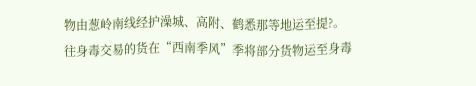物由葱岭南线经护澡城、高附、鹤悉那等地运至提?。往身毒交易的货在“西南季风”季将部分货物运至身毒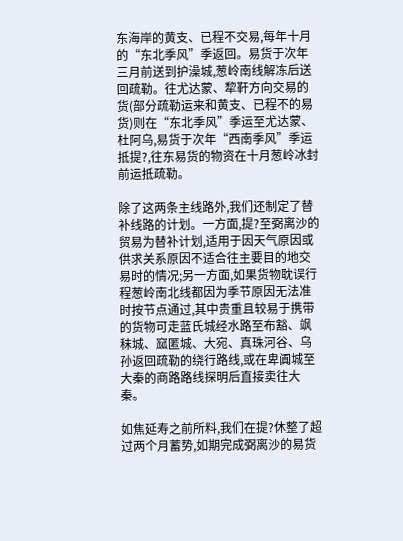东海岸的黄支、已程不交易,每年十月的“东北季风”季返回。易货于次年三月前送到护澡城,葱岭南线解冻后送回疏勒。往尤达蒙、犂靬方向交易的货(部分疏勒运来和黄支、已程不的易货)则在“东北季风”季运至尤达蒙、杜阿乌,易货于次年“西南季风”季运抵提?,往东易货的物资在十月葱岭冰封前运抵疏勒。

除了这两条主线路外,我们还制定了替补线路的计划。一方面,提?至弼离沙的贸易为替补计划,适用于因天气原因或供求关系原因不适合往主要目的地交易时的情况;另一方面,如果货物耽误行程葱岭南北线都因为季节原因无法准时按节点通过,其中贵重且较易于携带的货物可走蓝氏城经水路至布豁、飒秣城、窳匿城、大宛、真珠河谷、乌孙返回疏勒的绕行路线,或在卑阗城至大秦的商路路线探明后直接卖往大秦。

如焦延寿之前所料,我们在提?休整了超过两个月蓄势,如期完成弼离沙的易货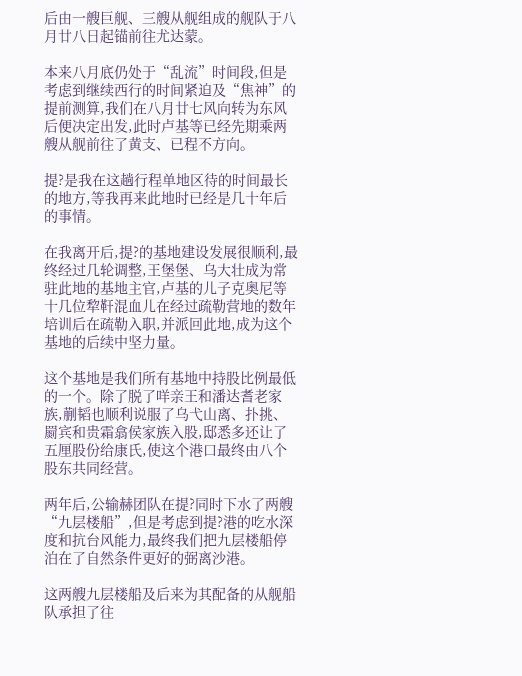后由一艘巨舰、三艘从舰组成的舰队于八月廿八日起锚前往尤达蒙。

本来八月底仍处于“乱流”时间段,但是考虑到继续西行的时间紧迫及“焦神”的提前测算,我们在八月廿七风向转为东风后便决定出发,此时卢基等已经先期乘两艘从舰前往了黄支、已程不方向。

提?是我在这趟行程单地区待的时间最长的地方,等我再来此地时已经是几十年后的事情。

在我离开后,提?的基地建设发展很顺利,最终经过几轮调整,王堡堡、乌大壮成为常驻此地的基地主官,卢基的儿子克奥尼等十几位犂靬混血儿在经过疏勒营地的数年培训后在疏勒入职,并派回此地,成为这个基地的后续中坚力量。

这个基地是我们所有基地中持股比例最低的一个。除了脱了咩亲王和潘达耆老家族,蒯韬也顺利说服了乌弋山离、扑挑、罽宾和贵霜翕侯家族入股,邸悉多还让了五厘股份给康氏,使这个港口最终由八个股东共同经营。

两年后,公输赫团队在提?同时下水了两艘“九层楼船”,但是考虑到提?港的吃水深度和抗台风能力,最终我们把九层楼船停泊在了自然条件更好的弼离沙港。

这两艘九层楼船及后来为其配备的从舰船队承担了往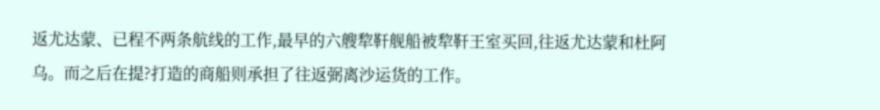返尤达蒙、已程不两条航线的工作,最早的六艘犂靬舰船被犂靬王室买回,往返尤达蒙和杜阿乌。而之后在提?打造的商船则承担了往返弼离沙运货的工作。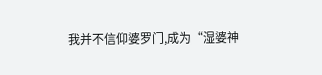我并不信仰婆罗门,成为“湿婆神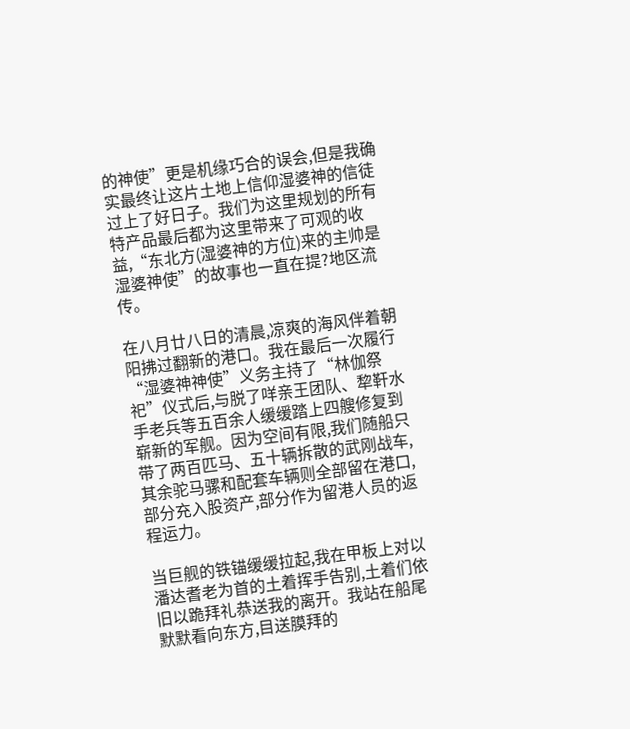的神使”更是机缘巧合的误会,但是我确实最终让这片土地上信仰湿婆神的信徒过上了好日子。我们为这里规划的所有特产品最后都为这里带来了可观的收益,“东北方(湿婆神的方位)来的主帅是湿婆神使”的故事也一直在提?地区流传。

在八月廿八日的清晨,凉爽的海风伴着朝阳拂过翻新的港口。我在最后一次履行“湿婆神神使”义务主持了“林伽祭祀”仪式后,与脱了咩亲王团队、犂靬水手老兵等五百余人缓缓踏上四艘修复到崭新的军舰。因为空间有限,我们随船只带了两百匹马、五十辆拆散的武刚战车,其余驼马骡和配套车辆则全部留在港口,部分充入股资产,部分作为留港人员的返程运力。

当巨舰的铁锚缓缓拉起,我在甲板上对以潘达耆老为首的土着挥手告别,土着们依旧以跪拜礼恭送我的离开。我站在船尾默默看向东方,目送膜拜的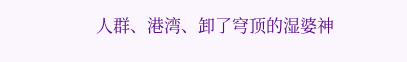人群、港湾、卸了穹顶的湿婆神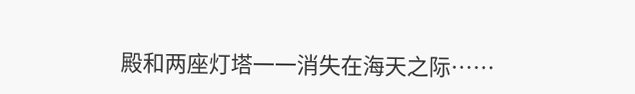殿和两座灯塔一一消失在海天之际……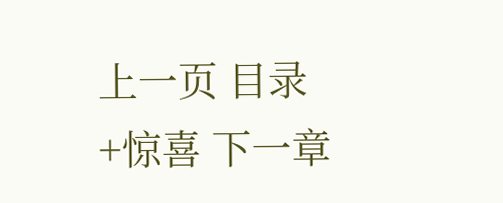上一页 目录 +惊喜 下一章